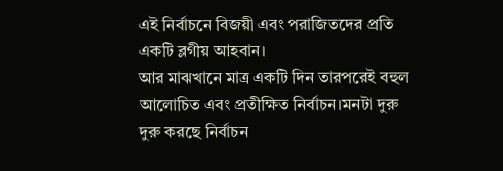এই নির্বাচনে বিজয়ী এবং পরাজিতদের প্রতি একটি ব্লগীয় আহবান।
আর মাঝখানে মাত্র একটি দিন তারপরেই বহুল আলোচিত এবং প্রতীক্ষিত নির্বাচন।মনটা দুরু দুরু করছে নির্বাচন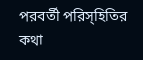পরবর্তী পরিস্হিতির কথা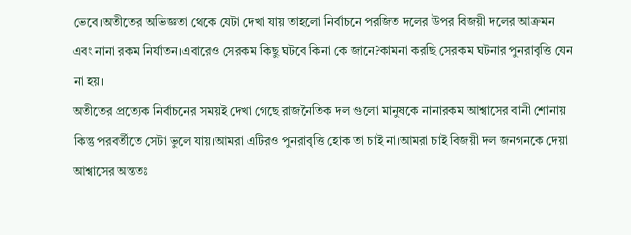ভেবে।অতীতের অভিজ্ঞতা থেকে যেটা দেখা যায় তাহলো নির্বাচনে পরজিত দলের উপর বিজয়ী দলের আক্রমন এবং নানা রকম নির্যাতন।এবারেও সেরকম কিছু ঘটবে কিনা কে জানে?কামনা করছি সেরকম ঘটনার পুনরাবৃত্তি যেন না হয়।
অতীতের প্রত্যেক নির্বাচনের সময়ই দেখা গেছে রাজনৈতিক দল গুলো মানুষকে নানারকম আশ্বাসের বানী শোনায় কিন্তু পরবর্তীতে সেটা ভুলে যায়।আমরা এটিরও পুনরাবৃত্তি হোক তা চাই না।আমরা চাই বিজয়ী দল জনগনকে দেয়া আশ্বাসের অন্ততঃ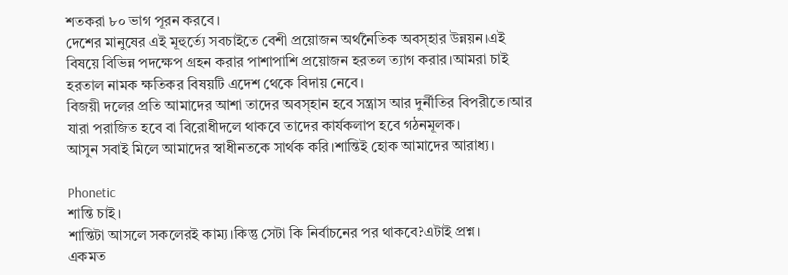শতকরা ৮০ ভাগ পূরন করবে।
দেশের মানুষের এই মূহুর্ত্যে সবচাইতে বেশী প্রয়োজন অর্থনৈতিক অবস্হার উন্নয়ন।এই বিষয়ে বিভিন্ন পদক্ষেপ গ্রহন করার পাশাপাশি প্রয়োজন হরতল ত্যাগ করার।আমরা চাই হরতাল নামক ক্ষতিকর বিষয়টি এদেশ থেকে বিদায় নেবে।
বিজয়ী দলের প্রতি আমাদের আশা তাদের অবস্হান হবে সন্ত্রাস আর দুর্নীতির বিপরীতে।আর যারা পরাজিত হবে বা বিরোধীদলে থাকবে তাদের কার্যকলাপ হবে গঠনমূলক।
আসুন সবাই মিলে আমাদের স্বাধীনতকে সার্থক করি।শান্তিই হোক আমাদের আরাধ্য।

Phonetic
শান্তি চাই।
শান্তিটা আসলে সকলেরই কাম্য।কিন্তু সেটা কি নির্বাচনের পর থাকবে?এটাই প্রশ্ন।
একমত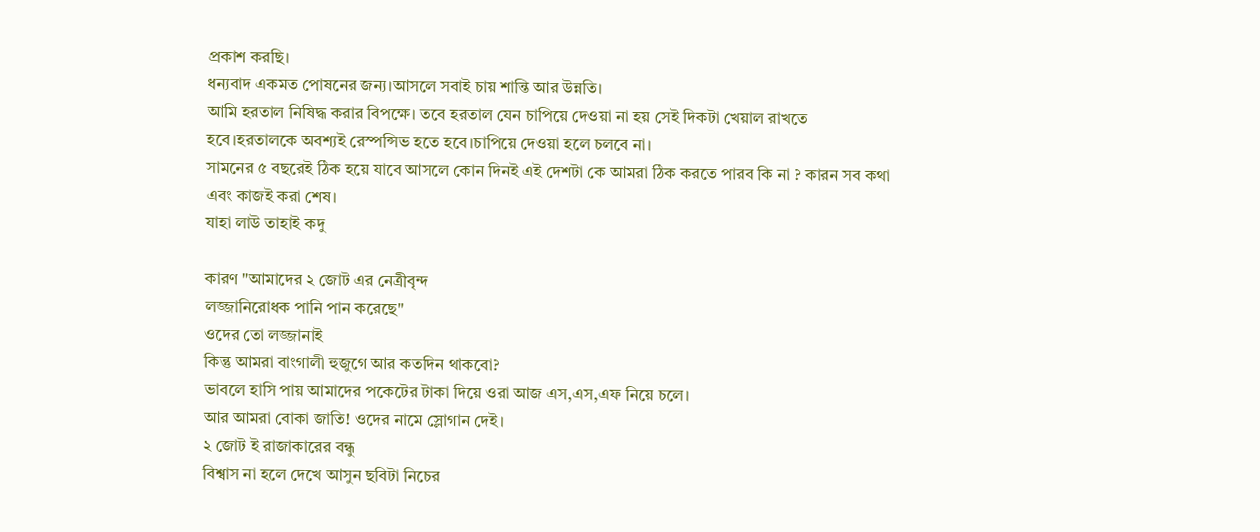প্রকাশ করছি।
ধন্যবাদ একমত পোষনের জন্য।আসলে সবাই চায় শান্তি আর উন্নতি।
আমি হরতাল নিষিদ্ধ করার বিপক্ষে। তবে হরতাল যেন চাপিয়ে দেওয়া না হয় সেই দিকটা খেয়াল রাখতে হবে।হরতালকে অবশ্যই রেস্পন্সিভ হতে হবে।চাপিয়ে দেওয়া হলে চলবে না।
সামনের ৫ বছরেই ঠিক হয়ে যাবে আসলে কোন দিনই এই দেশটা কে আমরা ঠিক করতে পারব কি না ? কারন সব কথা এবং কাজই করা শেষ।
যাহা লাউ তাহাই কদু

কারণ "আমাদের ২ জোট এর নেত্রীবৃন্দ
লজ্জানিরোধক পানি পান করেছে"
ওদের তো লজ্জানাই
কিন্তু আমরা বাংগালী হুজুগে আর কতদিন থাকবো?
ভাবলে হাসি পায় আমাদের পকেটের টাকা দিয়ে ওরা আজ এস,এস,এফ নিয়ে চলে।
আর আমরা বোকা জাতি! ওদের নামে স্লোগান দেই।
২ জোট ই রাজাকারের বন্ধু
বিশ্বাস না হলে দেখে আসুন ছবিটা নিচের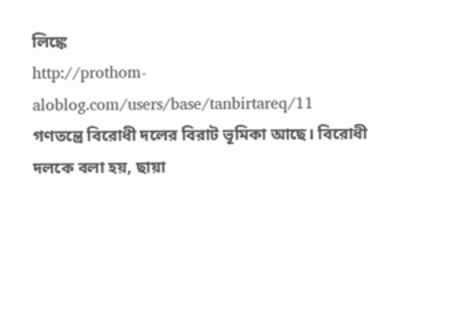লিঙ্কে
http://prothom-aloblog.com/users/base/tanbirtareq/11
গণতন্ত্রে বিরোধী দলের বিরাট ভূমিকা আছে। বিরোধী দলকে বলা হয়, ছায়া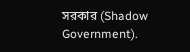সরকার (Shadow Government).